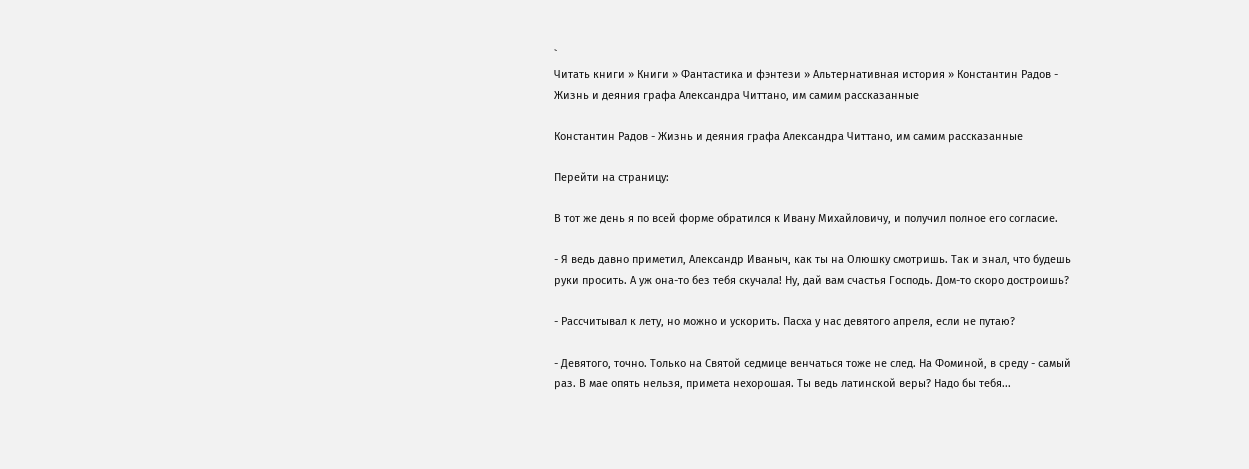`
Читать книги » Книги » Фантастика и фэнтези » Альтернативная история » Константин Радов - Жизнь и деяния графа Александра Читтано, им самим рассказанные

Константин Радов - Жизнь и деяния графа Александра Читтано, им самим рассказанные

Перейти на страницу:

В тот же день я по всей форме обратился к Ивану Михайловичу, и получил полное его согласие.

- Я ведь давно приметил, Александр Иваныч, как ты на Олюшку смотришь. Так и знал, что будешь руки просить. А уж она-то без тебя скучала! Ну, дай вам счастья Господь. Дом-то скоро достроишь?

- Рассчитывал к лету, но можно и ускорить. Пасха у нас девятого апреля, если не путаю?

- Девятого, точно. Только на Святой седмице венчаться тоже не след. На Фоминой, в среду - самый раз. В мае опять нельзя, примета нехорошая. Ты ведь латинской веры? Надо бы тебя...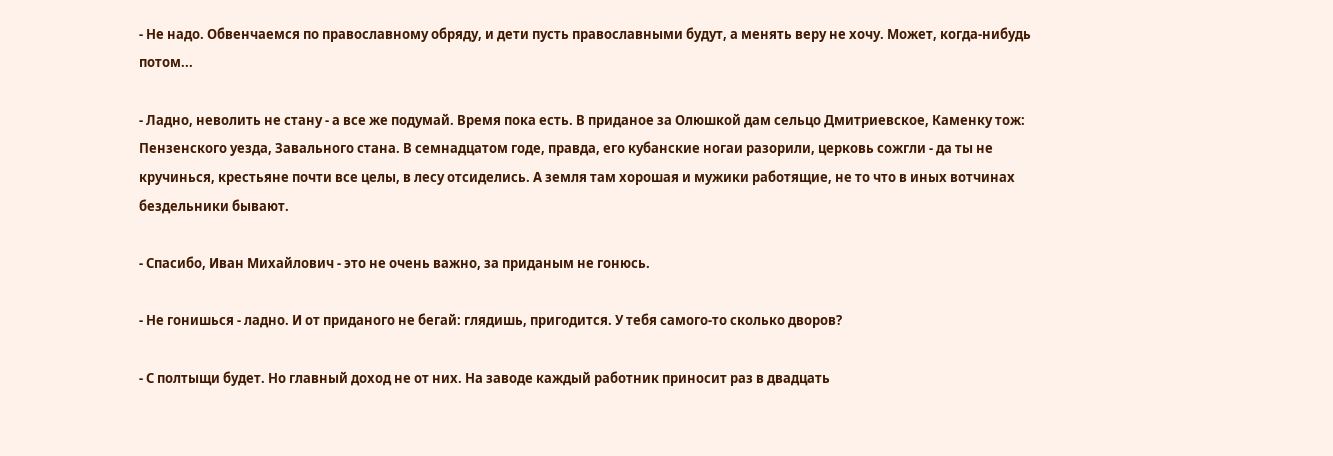- Не надо. Обвенчаемся по православному обряду, и дети пусть православными будут, а менять веру не хочу. Может, когда-нибудь потом...

- Ладно, неволить не стану - а все же подумай. Время пока есть. В приданое за Олюшкой дам сельцо Дмитриевское, Каменку тож: Пензенского уезда, Завального стана. В семнадцатом годе, правда, его кубанские ногаи разорили, церковь сожгли - да ты не кручинься, крестьяне почти все целы, в лесу отсиделись. А земля там хорошая и мужики работящие, не то что в иных вотчинах бездельники бывают.

- Спасибо, Иван Михайлович - это не очень важно, за приданым не гонюсь.

- Не гонишься - ладно. И от приданого не бегай: глядишь, пригодится. У тебя самого-то сколько дворов?

- С полтыщи будет. Но главный доход не от них. На заводе каждый работник приносит раз в двадцать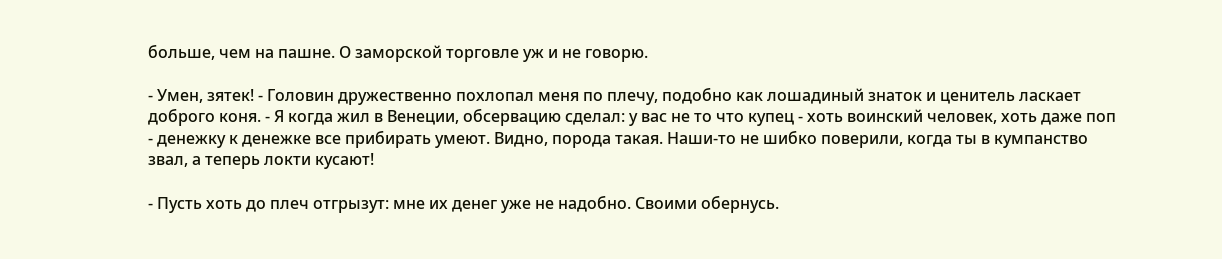больше, чем на пашне. О заморской торговле уж и не говорю.

- Умен, зятек! - Головин дружественно похлопал меня по плечу, подобно как лошадиный знаток и ценитель ласкает доброго коня. - Я когда жил в Венеции, обсервацию сделал: у вас не то что купец - хоть воинский человек, хоть даже поп - денежку к денежке все прибирать умеют. Видно, порода такая. Наши-то не шибко поверили, когда ты в кумпанство звал, а теперь локти кусают!

- Пусть хоть до плеч отгрызут: мне их денег уже не надобно. Своими обернусь.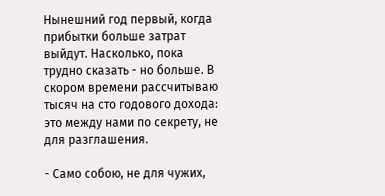Нынешний год первый, когда прибытки больше затрат выйдут. Насколько, пока трудно сказать - но больше. В скором времени рассчитываю тысяч на сто годового дохода: это между нами по секрету, не для разглашения.

- Само собою, не для чужих,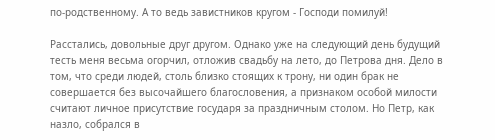по-родственному. А то ведь завистников кругом - Господи помилуй!

Расстались, довольные друг другом. Однако уже на следующий день будущий тесть меня весьма огорчил, отложив свадьбу на лето, до Петрова дня. Дело в том, что среди людей, столь близко стоящих к трону, ни один брак не совершается без высочайшего благословения, а признаком особой милости считают личное присутствие государя за праздничным столом. Но Петр, как назло, собрался в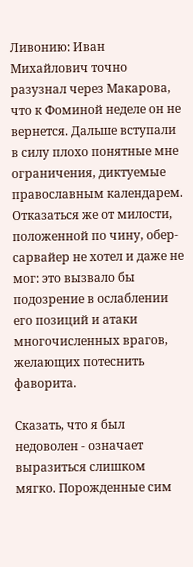Ливонию: Иван Михайлович точно разузнал через Макарова, что к Фоминой неделе он не вернется. Дальше вступали в силу плохо понятные мне ограничения, диктуемые православным календарем. Отказаться же от милости, положенной по чину, обер-сарвайер не хотел и даже не мог: это вызвало бы подозрение в ослаблении его позиций и атаки многочисленных врагов, желающих потеснить фаворита.

Сказать, что я был недоволен - означает выразиться слишком мягко. Порожденные сим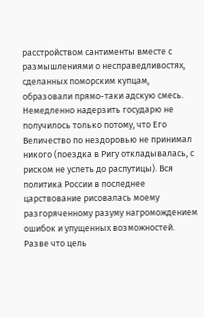расстройством сантименты вместе с размышлениями о несправедливостях, сделанных поморским купцам, образовали прямо-таки адскую смесь. Немедленно надерзить государю не получилось только потому, что Его Величество по нездоровью не принимал никого (поездка в Ригу откладывалась, с риском не успеть до распутицы). Вся политика России в последнее царствование рисовалась моему разгоряченному разуму нагромождением ошибок и упущенных возможностей. Разве что цель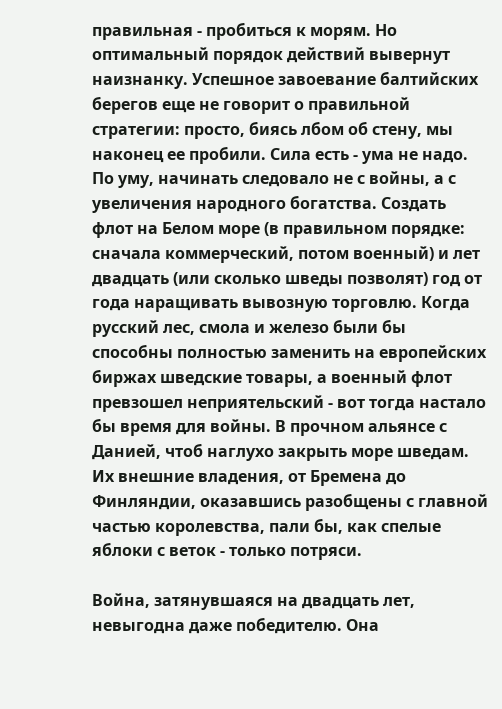правильная - пробиться к морям. Но оптимальный порядок действий вывернут наизнанку. Успешное завоевание балтийских берегов еще не говорит о правильной стратегии: просто, биясь лбом об стену, мы наконец ее пробили. Сила есть - ума не надо. По уму, начинать следовало не с войны, а с увеличения народного богатства. Создать флот на Белом море (в правильном порядке: сначала коммерческий, потом военный) и лет двадцать (или сколько шведы позволят) год от года наращивать вывозную торговлю. Когда русский лес, смола и железо были бы способны полностью заменить на европейских биржах шведские товары, а военный флот превзошел неприятельский - вот тогда настало бы время для войны. В прочном альянсе с Данией, чтоб наглухо закрыть море шведам. Их внешние владения, от Бремена до Финляндии, оказавшись разобщены с главной частью королевства, пали бы, как спелые яблоки с веток - только потряси.

Война, затянувшаяся на двадцать лет, невыгодна даже победителю. Она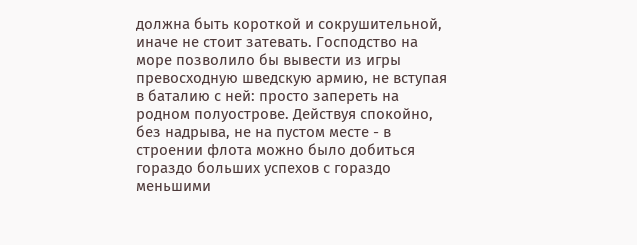должна быть короткой и сокрушительной, иначе не стоит затевать. Господство на море позволило бы вывести из игры превосходную шведскую армию, не вступая в баталию с ней: просто запереть на родном полуострове. Действуя спокойно, без надрыва, не на пустом месте - в строении флота можно было добиться гораздо больших успехов с гораздо меньшими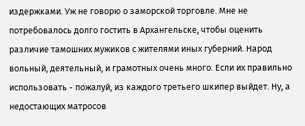издержками. Уж не говорю о заморской торговле. Мне не потребовалось долго гостить в Архангельске, чтобы оценить различие тамошних мужиков с жителями иных губерний. Народ вольный, деятельный, и грамотных очень много. Если их правильно использовать - пожалуй, из каждого третьего шкипер выйдет. Ну, а недостающих матросов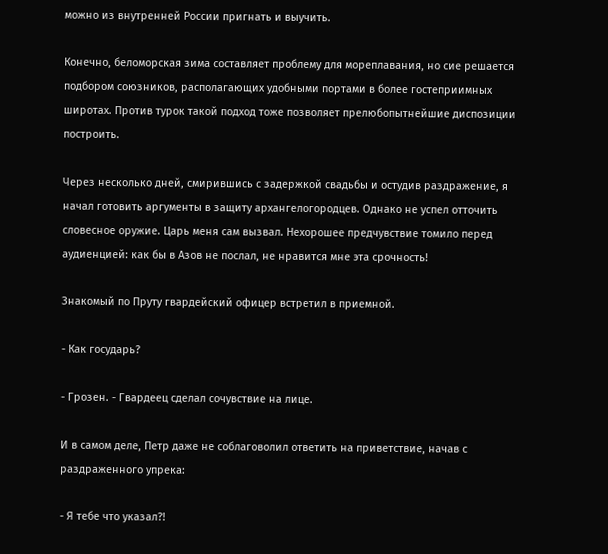можно из внутренней России пригнать и выучить.

Конечно, беломорская зима составляет проблему для мореплавания, но сие решается подбором союзников, располагающих удобными портами в более гостеприимных широтах. Против турок такой подход тоже позволяет прелюбопытнейшие диспозиции построить.

Через несколько дней, смирившись с задержкой свадьбы и остудив раздражение, я начал готовить аргументы в защиту архангелогородцев. Однако не успел отточить словесное оружие. Царь меня сам вызвал. Нехорошее предчувствие томило перед аудиенцией: как бы в Азов не послал, не нравится мне эта срочность!

Знакомый по Пруту гвардейский офицер встретил в приемной.

- Как государь?

- Грозен. - Гвардеец сделал сочувствие на лице.

И в самом деле, Петр даже не соблаговолил ответить на приветствие, начав с раздраженного упрека:

- Я тебе что указал?!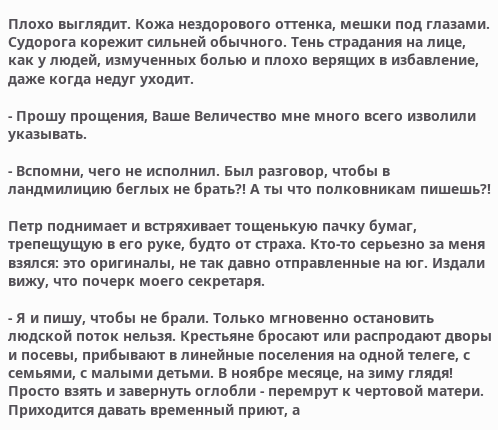Плохо выглядит. Кожа нездорового оттенка, мешки под глазами. Судорога корежит сильней обычного. Тень страдания на лице, как у людей, измученных болью и плохо верящих в избавление, даже когда недуг уходит.

- Прошу прощения, Ваше Величество мне много всего изволили указывать.

- Вспомни, чего не исполнил. Был разговор, чтобы в ландмилицию беглых не брать?! А ты что полковникам пишешь?!

Петр поднимает и встряхивает тощенькую пачку бумаг, трепещущую в его руке, будто от страха. Кто-то серьезно за меня взялся: это оригиналы, не так давно отправленные на юг. Издали вижу, что почерк моего секретаря.

- Я и пишу, чтобы не брали. Только мгновенно остановить людской поток нельзя. Крестьяне бросают или распродают дворы и посевы, прибывают в линейные поселения на одной телеге, с семьями, с малыми детьми. В ноябре месяце, на зиму глядя! Просто взять и завернуть оглобли - перемрут к чертовой матери. Приходится давать временный приют, а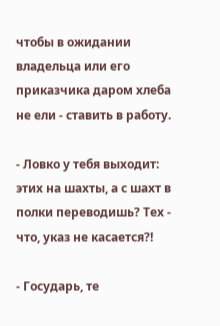чтобы в ожидании владельца или его приказчика даром хлеба не ели - ставить в работу.

- Ловко у тебя выходит: этих на шахты, а с шахт в полки переводишь? Тех - что, указ не касается?!

- Государь, те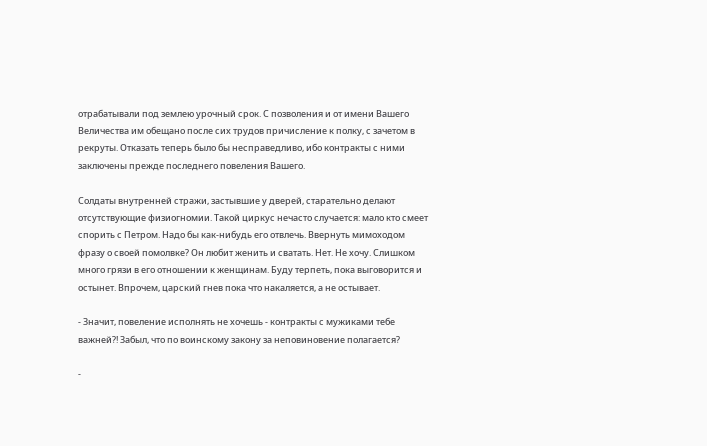отрабатывали под землею урочный срок. С позволения и от имени Вашего Величества им обещано после сих трудов причисление к полку, с зачетом в рекруты. Отказать теперь было бы несправедливо, ибо контракты с ними заключены прежде последнего повеления Вашего.

Солдаты внутренней стражи, застывшие у дверей, старательно делают отсутствующие физиогномии. Такой циркус нечасто случается: мало кто смеет спорить с Петром. Надо бы как-нибудь его отвлечь. Ввернуть мимоходом фразу о своей помолвке? Он любит женить и сватать. Нет. Не хочу. Слишком много грязи в его отношении к женщинам. Буду терпеть, пока выговорится и остынет. Впрочем, царский гнев пока что накаляется, а не остывает.

- Значит, повеление исполнять не хочешь - контракты с мужиками тебе важней?! Забыл, что по воинскому закону за неповиновение полагается?

-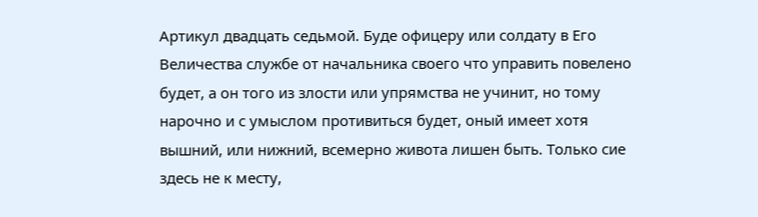Артикул двадцать седьмой. Буде офицеру или солдату в Его Величества службе от начальника своего что управить повелено будет, а он того из злости или упрямства не учинит, но тому нарочно и с умыслом противиться будет, оный имеет хотя вышний, или нижний, всемерно живота лишен быть. Только сие здесь не к месту,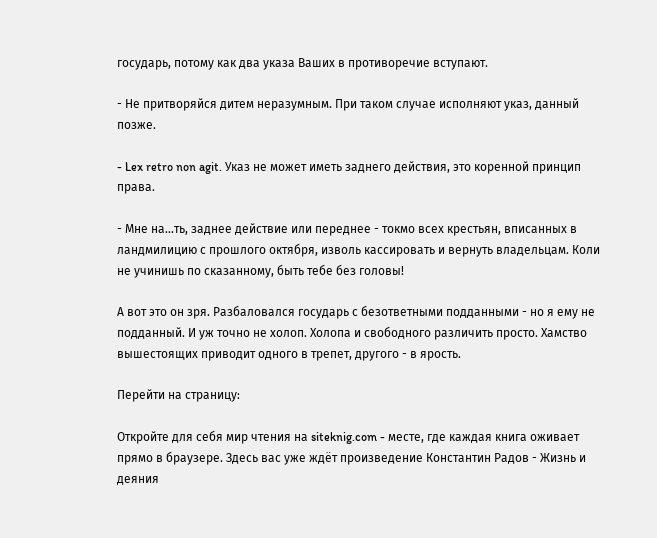государь, потому как два указа Ваших в противоречие вступают.

- Не притворяйся дитем неразумным. При таком случае исполняют указ, данный позже.

- Lex retro non agit. Указ не может иметь заднего действия, это коренной принцип права.

- Мне на...ть, заднее действие или переднее - токмо всех крестьян, вписанных в ландмилицию с прошлого октября, изволь кассировать и вернуть владельцам. Коли не учинишь по сказанному, быть тебе без головы!

А вот это он зря. Разбаловался государь с безответными подданными - но я ему не подданный. И уж точно не холоп. Холопа и свободного различить просто. Хамство вышестоящих приводит одного в трепет, другого - в ярость.

Перейти на страницу:

Откройте для себя мир чтения на siteknig.com - месте, где каждая книга оживает прямо в браузере. Здесь вас уже ждёт произведение Константин Радов - Жизнь и деяния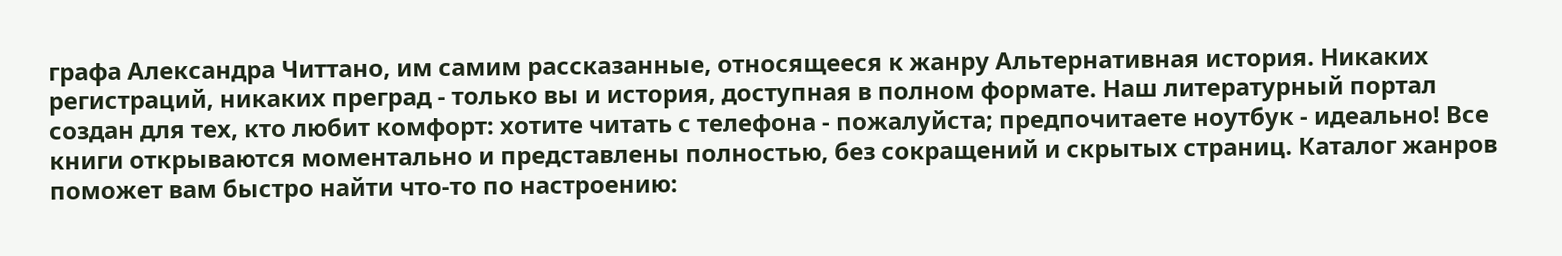графа Александра Читтано, им самим рассказанные, относящееся к жанру Альтернативная история. Никаких регистраций, никаких преград - только вы и история, доступная в полном формате. Наш литературный портал создан для тех, кто любит комфорт: хотите читать с телефона - пожалуйста; предпочитаете ноутбук - идеально! Все книги открываются моментально и представлены полностью, без сокращений и скрытых страниц. Каталог жанров поможет вам быстро найти что-то по настроению: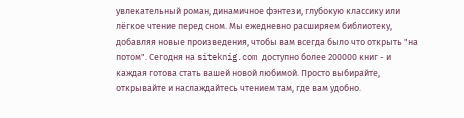увлекательный роман, динамичное фэнтези, глубокую классику или лёгкое чтение перед сном. Мы ежедневно расширяем библиотеку, добавляя новые произведения, чтобы вам всегда было что открыть "на потом". Сегодня на siteknig.com доступно более 200000 книг - и каждая готова стать вашей новой любимой. Просто выбирайте, открывайте и наслаждайтесь чтением там, где вам удобно.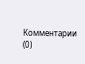Комментарии (0)